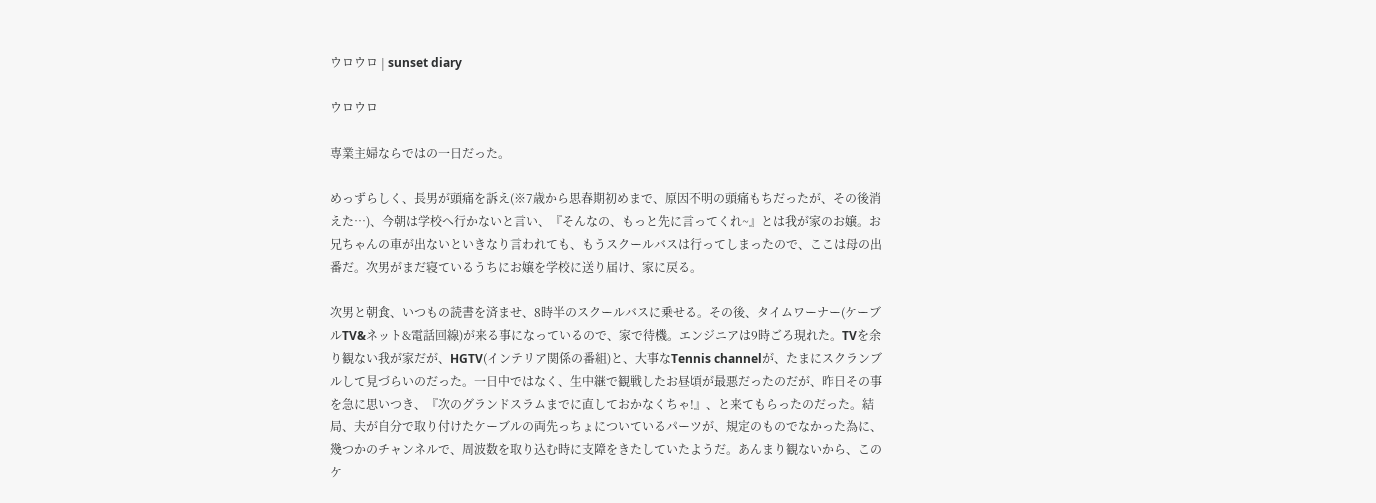ウロウロ | sunset diary

ウロウロ

専業主婦ならではの一日だった。

めっずらしく、長男が頭痛を訴え(※7歳から思春期初めまで、原因不明の頭痛もちだったが、その後消えた…)、今朝は学校へ行かないと言い、『そんなの、もっと先に言ってくれ~』とは我が家のお嬢。お兄ちゃんの車が出ないといきなり言われても、もうスクールバスは行ってしまったので、ここは母の出番だ。次男がまだ寝ているうちにお嬢を学校に送り届け、家に戻る。

次男と朝食、いつもの読書を済ませ、8時半のスクールバスに乗せる。その後、タイムワーナー(ケーブルTV&ネット&電話回線)が来る事になっているので、家で待機。エンジニアは9時ごろ現れた。TVを余り観ない我が家だが、HGTV(インテリア関係の番組)と、大事なTennis channelが、たまにスクランブルして見づらいのだった。一日中ではなく、生中継で観戦したお昼頃が最悪だったのだが、昨日その事を急に思いつき、『次のグランドスラムまでに直しておかなくちゃ!』、と来てもらったのだった。結局、夫が自分で取り付けたケーブルの両先っちょについているパーツが、規定のものでなかった為に、幾つかのチャンネルで、周波数を取り込む時に支障をきたしていたようだ。あんまり観ないから、このケ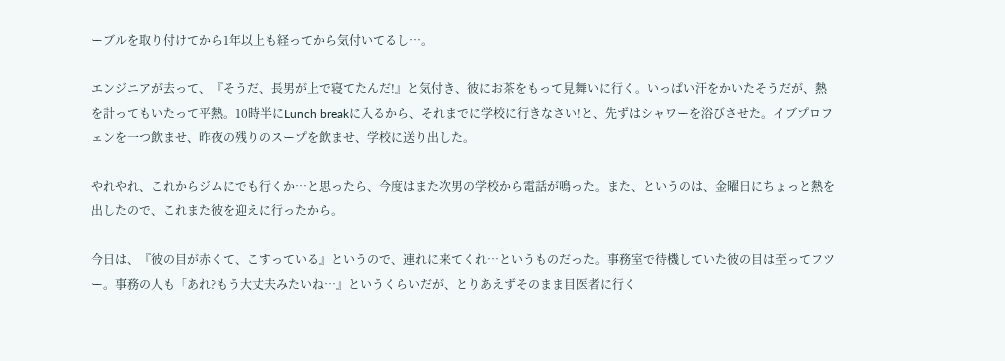ーブルを取り付けてから1年以上も経ってから気付いてるし…。

エンジニアが去って、『そうだ、長男が上で寝てたんだ!』と気付き、彼にお茶をもって見舞いに行く。いっぱい汗をかいたそうだが、熱を計ってもいたって平熱。10時半にLunch breakに入るから、それまでに学校に行きなさい!と、先ずはシャワーを浴びさせた。イブプロフェンを一つ飲ませ、昨夜の残りのスープを飲ませ、学校に送り出した。

やれやれ、これからジムにでも行くか…と思ったら、今度はまた次男の学校から電話が鳴った。また、というのは、金曜日にちょっと熱を出したので、これまた彼を迎えに行ったから。

今日は、『彼の目が赤くて、こすっている』というので、連れに来てくれ…というものだった。事務室で待機していた彼の目は至ってフツー。事務の人も「あれ?もう大丈夫みたいね…』というくらいだが、とりあえずそのまま目医者に行く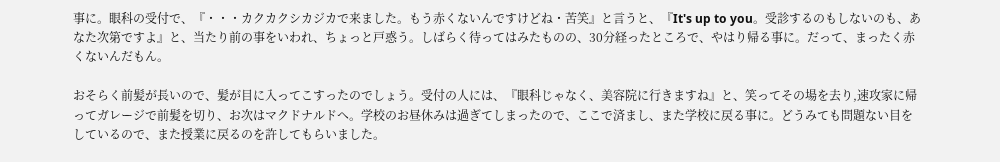事に。眼科の受付で、『・・・カクカクシカジカで来ました。もう赤くないんですけどね・苦笑』と言うと、『It's up to you。受診するのもしないのも、あなた次第ですよ』と、当たり前の事をいわれ、ちょっと戸惑う。しばらく待ってはみたものの、30分経ったところで、やはり帰る事に。だって、まったく赤くないんだもん。

おそらく前髪が長いので、髪が目に入ってこすったのでしょう。受付の人には、『眼科じゃなく、美容院に行きますね』と、笑ってその場を去り,速攻家に帰ってガレージで前髪を切り、お次はマクドナルドへ。学校のお昼休みは過ぎてしまったので、ここで済まし、また学校に戻る事に。どうみても問題ない目をしているので、また授業に戻るのを許してもらいました。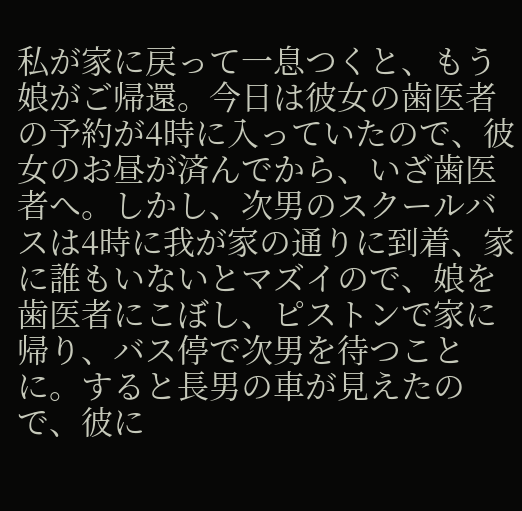私が家に戻って一息つくと、もう娘がご帰還。今日は彼女の歯医者の予約が4時に入っていたので、彼女のお昼が済んでから、いざ歯医者へ。しかし、次男のスクールバスは4時に我が家の通りに到着、家に誰もいないとマズイので、娘を歯医者にこぼし、ピストンで家に帰り、バス停で次男を待つことに。すると長男の車が見えたので、彼に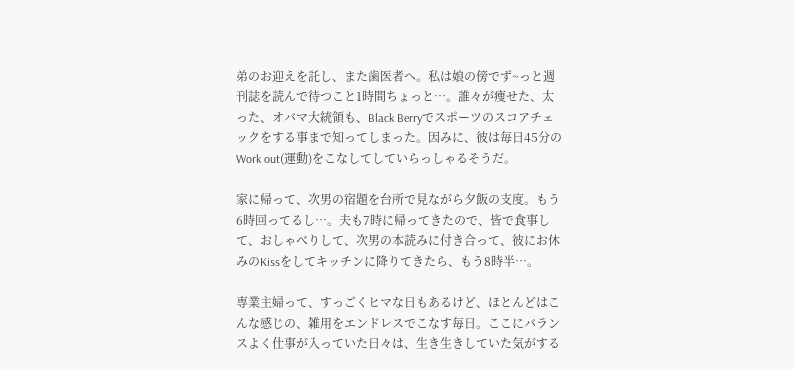弟のお迎えを託し、また歯医者へ。私は娘の傍でず~っと週刊誌を読んで待つこと1時間ちょっと…。誰々が痩せた、太った、オバマ大統領も、Black Berryでスポーツのスコアチェックをする事まで知ってしまった。因みに、彼は毎日45分のWork out(運動)をこなしてしていらっしゃるそうだ。

家に帰って、次男の宿題を台所で見ながら夕飯の支度。もう6時回ってるし…。夫も7時に帰ってきたので、皆で食事して、おしゃべりして、次男の本読みに付き合って、彼にお休みのKissをしてキッチンに降りてきたら、もう8時半…。

専業主婦って、すっごくヒマな日もあるけど、ほとんどはこんな感じの、雑用をエンドレスでこなす毎日。ここにバランスよく仕事が入っていた日々は、生き生きしていた気がする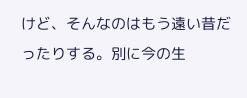けど、そんなのはもう遠い昔だったりする。別に今の生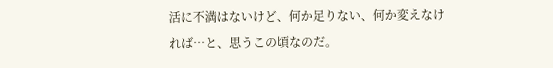活に不満はないけど、何か足りない、何か変えなければ…と、思うこの頃なのだ。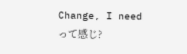Change, I need って感じ?